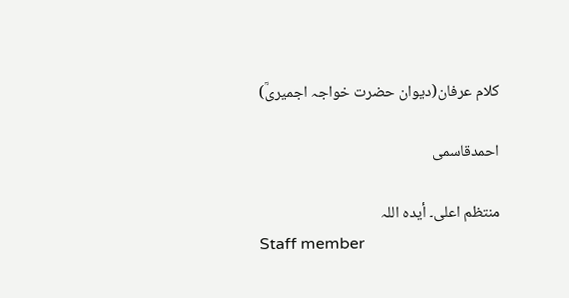کلام عرفان(دیوان حضرت خواجہ اجمیریؒ)

احمدقاسمی

منتظم اعلی۔ أیدہ اللہ
Staff member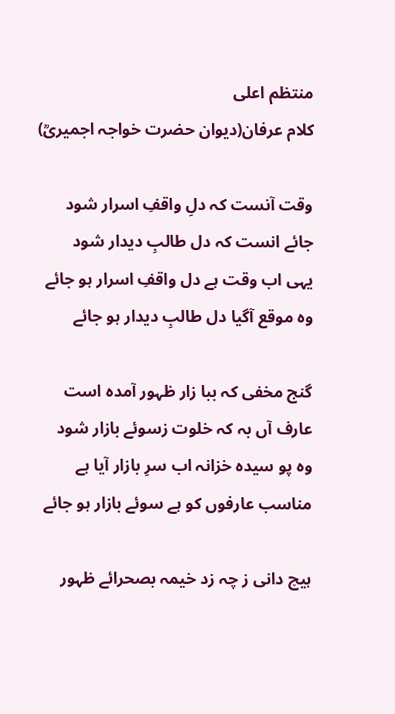منتظم اعلی
کلام عرفان(دیوان حضرت خواجہ اجمیریؒ)

وقت آنست کہ دلِ واقفِ اسرار شود
جائے انست کہ دل طالبِ دیدار شود
یہی اب وقت ہے دل واقفِ اسرار ہو جائے
وہ موقع آگیا دل طالبِ دیدار ہو جائے

گنج مخفی کہ ببا زار ظہور آمدہ است
عارف آں بہ کہ خلوت زسوئے بازار شود
وہ پو سیدہ خزانہ اب سرِ بازار آیا ہے
مناسب عارفوں کو ہے سوئے بازار ہو جائے

ہیچ دانی ز چہ زد خیمہ بصحرائے ظہور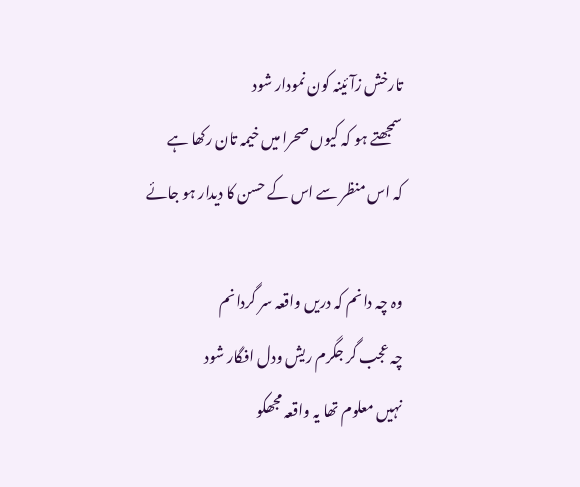تارخش زآئینہ کون نمودار شود
سمجھتے ہو کہ کیوں صحرا میں خیمہ تان رکھا ہے
کہ اس منظر سے اس کے حسن کا دیدار ہو جائے

وہ چہ دانم کہ دریں واقعہ سر گردانم
چہ عجب گر جگرم ریش ودل افگار شود
نہیں معلوم تھا یہ واقعہ مجھکو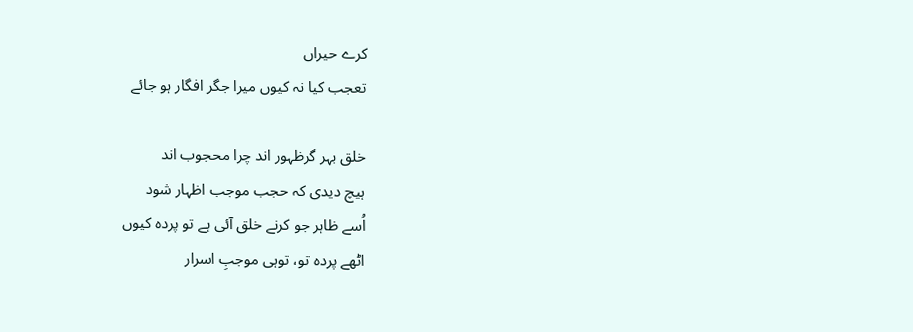کرے حیراں
تعجب کیا نہ کیوں میرا جگر افگار ہو جائے

خلق بہر گرظہور اند چرا محجوب اند
ہیچ دیدی کہ حجب موجب اظہار شود
اُسے ظاہر جو کرنے خلق آئی ہے تو پردہ کیوں
اٹھے پردہ تو، توہی موجبِ اسرار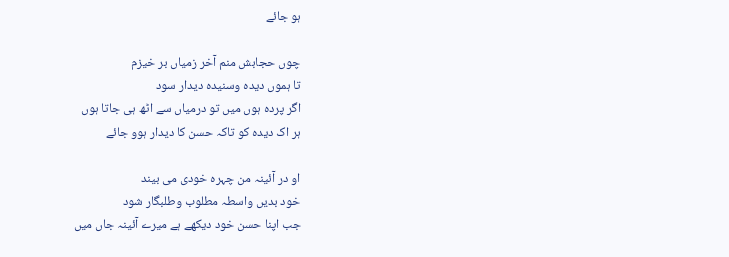ہو جائے

چوں حجابش منم آخر زمیاں بر خیزم
تا ہموں دیدہ وسنیدہ دیدار سود
اگر پردہ ہوں میں تو درمیاں سے اٹھ ہی جاتا ہوں
ہر اک دیدہ کو تاکہ حسن کا دیدار ہوو جائے

او در آئینہ من چہرہ خودی می بیند
خود بدیں واسطہ مطلوب وطلبگار شود
جب اپنا حسن خود دیکھے ہے میرے آئینہ جاں میں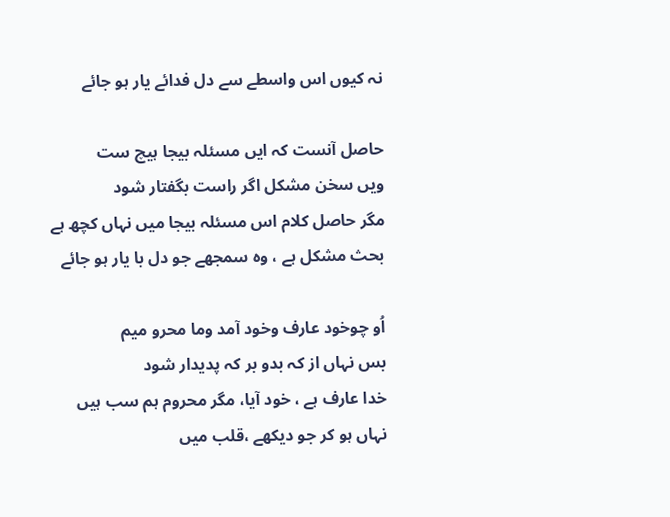نہ کیوں اس واسطے سے دل فدائے یار ہو جائے

حاصل آنست کہ ایں مسئلہ بیجا ہیچ ست
ویں سخن مشکل اگر راست بگفتار شود
مگر حاصل کلام اس مسئلہ بیجا میں نہاں کچھ ہے
بحث مشکل ہے ، وہ سمجھے جو دل با یار ہو جائے

اُو چوخود عارف وخود آمد وما محرو میم
بس نہاں از کہ بدو بر کہ پدیدار شود
خدا عارف ہے ، خود آیا، مگر محروم ہم سب ہیں
نہاں ہو کر جو دیکھے ،قلب میں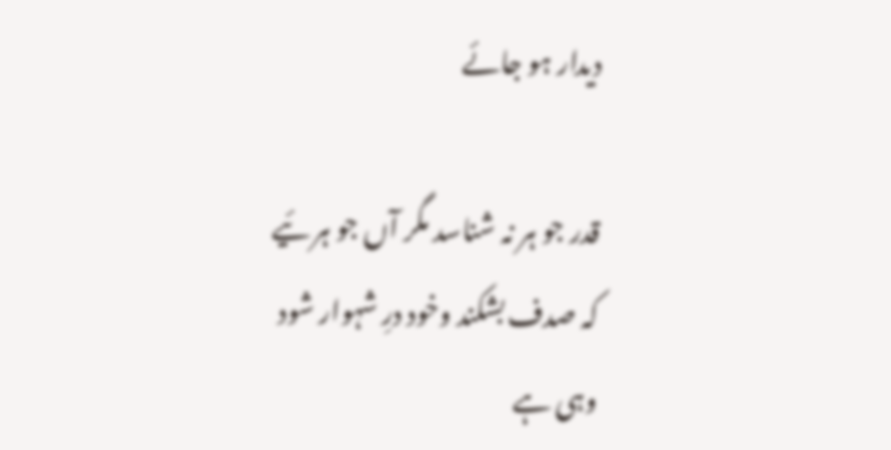دیدار ہو جائے

قدر جو ہر نہ شناسد مگر آں جو ہر ئیے
کہ صدف بشکند وخود درِ شہوار شود
وہی ہے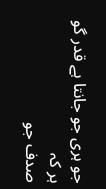جو ہری جو جانتا ہے قدر گو ہر کہ
صدف جو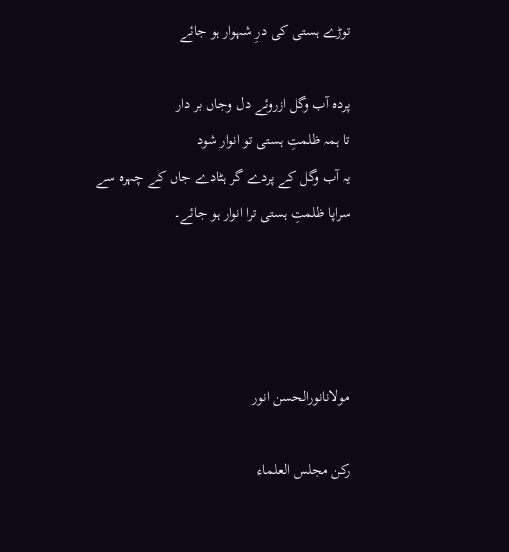توڑے ہستی کی درِ شہوار ہو جائے

پردہ آب وگل ازروئے دل وجاں بر دار
تا ہمہ ظلمتِ ہستی تو انوار شود
یہ آب وگل کے پردے گر ہٹادے جاں کے چہرہ سے
سراپا ظلمتِ ہستی ترا انوار ہو جائے۔




مولانانورالحسن انور

رکن مجلس العلماء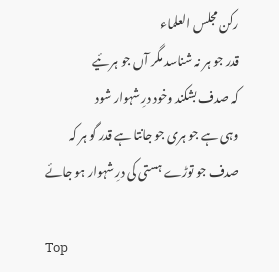رکن مجلس العلماء
قدر جو ہر نہ شناسد مگر آں جو ہر ئیے
کہ صدف بشکند وخود درِ شہوار شود
وہی ہے جو ہری جو جانتا ہے قدر گو ہر کہ
صدف جو توڑے ہستی کی درِ شہوار ہو جائے

Top